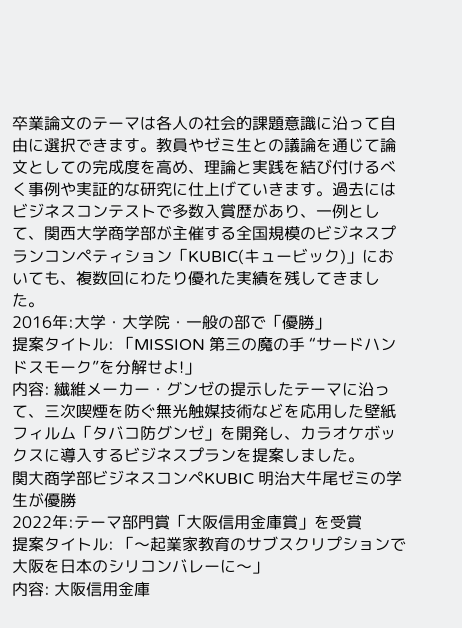卒業論文のテーマは各人の社会的課題意識に沿って自由に選択できます。教員やゼミ生との議論を通じて論文としての完成度を高め、理論と実践を結び付けるべく事例や実証的な研究に仕上げていきます。過去にはビジネスコンテストで多数入賞歴があり、一例として、関西大学商学部が主催する全国規模のビジネスプランコンペティション「KUBIC(キュービック)」においても、複数回にわたり優れた実績を残してきました。
2016年:大学・大学院・一般の部で「優勝」
提案タイトル: 「MISSION 第三の魔の手 “サードハンドスモーク”を分解せよ!」
内容: 繊維メーカー・グンゼの提示したテーマに沿って、三次喫煙を防ぐ無光触媒技術などを応用した壁紙フィルム「タバコ防グンゼ」を開発し、カラオケボックスに導入するビジネスプランを提案しました。
関大商学部ビジネスコンペKUBIC 明治大牛尾ゼミの学生が優勝
2022年:テーマ部門賞「大阪信用金庫賞」を受賞
提案タイトル: 「〜起業家教育のサブスクリプションで大阪を日本のシリコンバレーに〜」
内容: 大阪信用金庫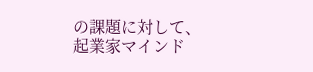の課題に対して、起業家マインド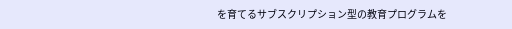を育てるサブスクリプション型の教育プログラムを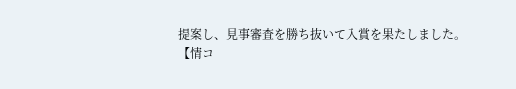提案し、見事審査を勝ち抜いて入賞を果たしました。
【情コ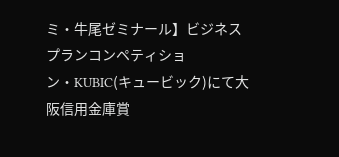ミ・牛尾ゼミナール】ビジネスプランコンペティション・KUBIC(キュービック)にて大阪信用金庫賞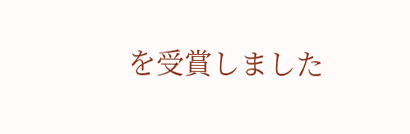を受賞しました